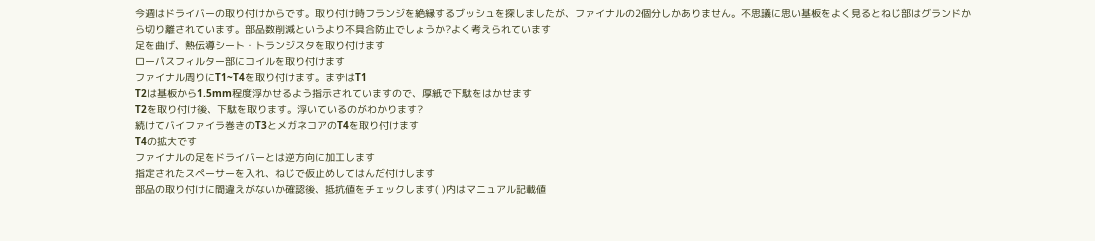今週はドライバーの取り付けからです。取り付け時フランジを絶縁するブッシュを探しましたが、ファイナルの2個分しかありません。不思議に思い基板をよく見るとねじ部はグランドから切り離されています。部品数削減というより不具合防止でしょうか?よく考えられています
足を曲げ、熱伝導シート・トランジスタを取り付けます
ローパスフィルター部にコイルを取り付けます
ファイナル周りにT1~T4を取り付けます。まずはT1
T2は基板から1.5mm程度浮かせるよう指示されていますので、厚紙で下駄をはかせます
T2を取り付け後、下駄を取ります。浮いているのがわかります?
続けてバイファイラ巻きのT3とメガネコアのT4を取り付けます
T4の拡大です
ファイナルの足をドライバーとは逆方向に加工します
指定されたスペーサーを入れ、ねじで仮止めしてはんだ付けします
部品の取り付けに間違えがないか確認後、抵抗値をチェックします( )内はマニュアル記載値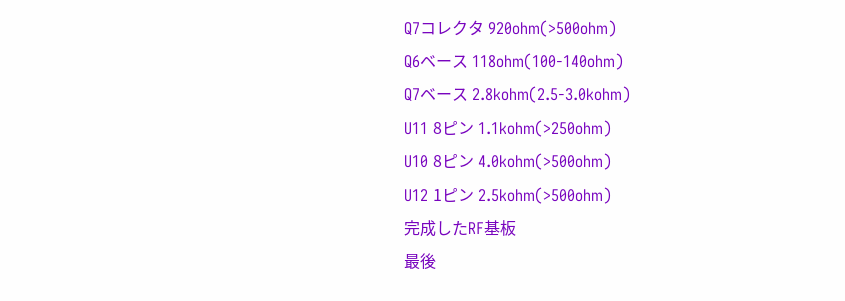Q7コレクタ 920ohm(>500ohm)
Q6ベース 118ohm(100-140ohm)
Q7ベース 2.8kohm(2.5-3.0kohm)
U11 8ピン 1.1kohm(>250ohm)
U10 8ピン 4.0kohm(>500ohm)
U12 1ピン 2.5kohm(>500ohm)
完成したRF基板
最後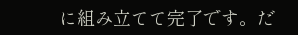に組み立てて完了です。だ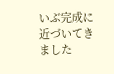いぶ完成に近づいてきました